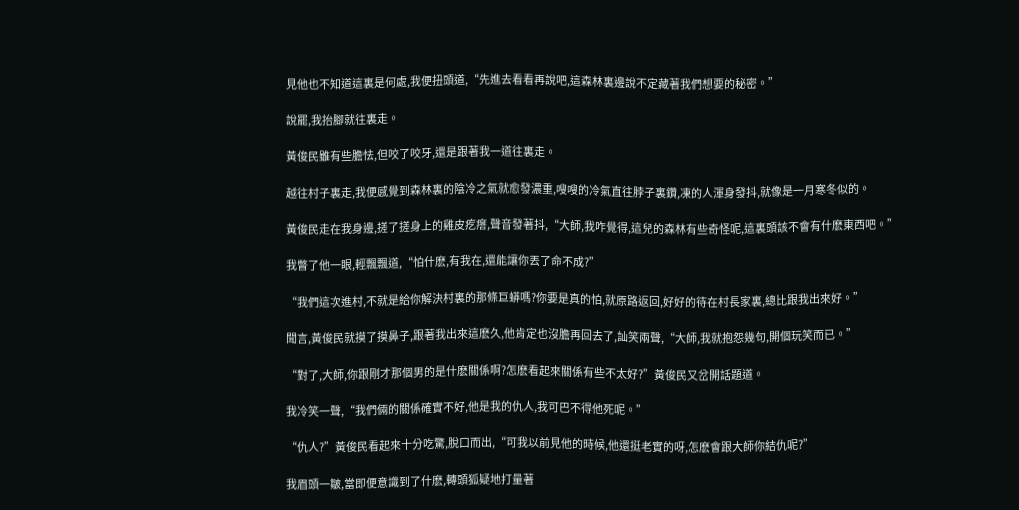見他也不知道這裏是何處,我便扭頭道,“先進去看看再說吧,這森林裏邊說不定藏著我們想要的秘密。”

說罷,我抬腳就往裏走。

黃俊民雖有些膽怯,但咬了咬牙,還是跟著我一道往裏走。

越往村子裏走,我便感覺到森林裏的陰冷之氣就愈發濃重,嗖嗖的冷氣直往脖子裏鑽,凍的人渾身發抖,就像是一月寒冬似的。

黃俊民走在我身邊,搓了搓身上的雞皮疙瘩,聲音發著抖,“大師,我咋覺得,這兒的森林有些奇怪呢,這裏頭該不會有什麽東西吧。”

我瞥了他一眼,輕飄飄道,“怕什麽,有我在,還能讓你丟了命不成?”

“我們這次進村,不就是給你解決村裏的那條巨蟒嗎?你要是真的怕,就原路返回,好好的待在村長家裏,總比跟我出來好。”

聞言,黃俊民就摸了摸鼻子,跟著我出來這麽久,他肯定也沒膽再回去了,訕笑兩聲,“大師,我就抱怨幾句,開個玩笑而已。”

“對了,大師,你跟剛才那個男的是什麽關係啊?怎麽看起來關係有些不太好?”黃俊民又岔開話題道。

我冷笑一聲,“我們倆的關係確實不好,他是我的仇人,我可巴不得他死呢。”

“仇人?”黃俊民看起來十分吃驚,脫口而出,“可我以前見他的時候,他還挺老實的呀,怎麽會跟大師你結仇呢?”

我眉頭一皺,當即便意識到了什麽,轉頭狐疑地打量著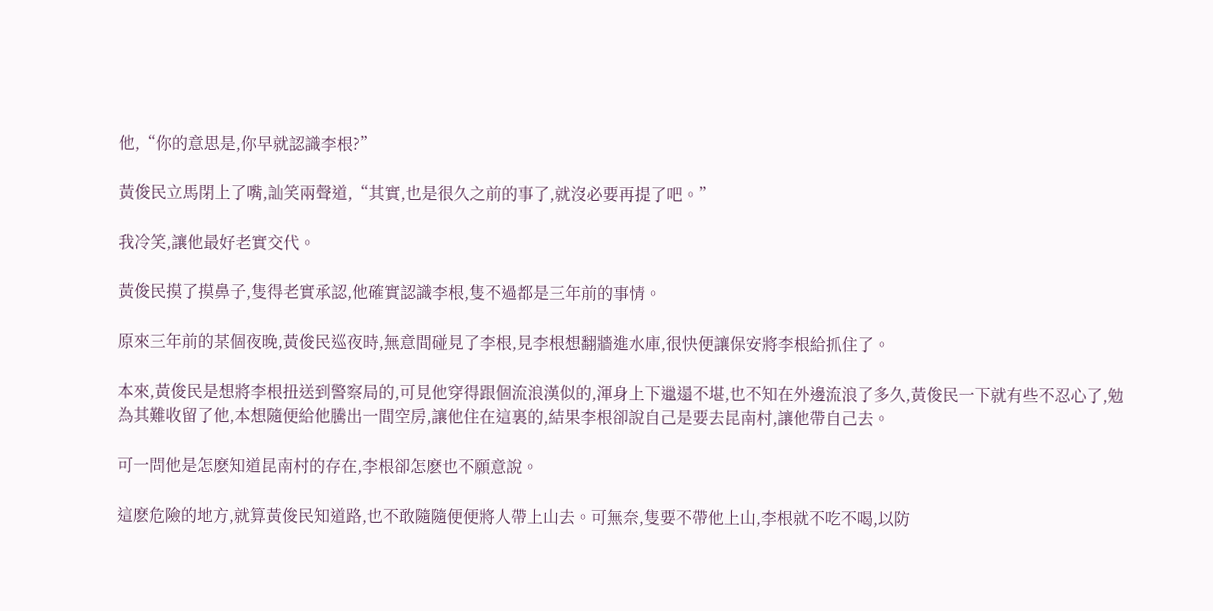他,“你的意思是,你早就認識李根?”

黃俊民立馬閉上了嘴,訕笑兩聲道,“其實,也是很久之前的事了,就沒必要再提了吧。”

我冷笑,讓他最好老實交代。

黃俊民摸了摸鼻子,隻得老實承認,他確實認識李根,隻不過都是三年前的事情。

原來三年前的某個夜晚,黃俊民巡夜時,無意間碰見了李根,見李根想翻牆進水庫,很快便讓保安將李根給抓住了。

本來,黃俊民是想將李根扭送到警察局的,可見他穿得跟個流浪漢似的,渾身上下邋遢不堪,也不知在外邊流浪了多久,黃俊民一下就有些不忍心了,勉為其難收留了他,本想隨便給他騰出一間空房,讓他住在這裏的,結果李根卻說自己是要去昆南村,讓他帶自己去。

可一問他是怎麽知道昆南村的存在,李根卻怎麽也不願意說。

這麽危險的地方,就算黃俊民知道路,也不敢隨隨便便將人帶上山去。可無奈,隻要不帶他上山,李根就不吃不喝,以防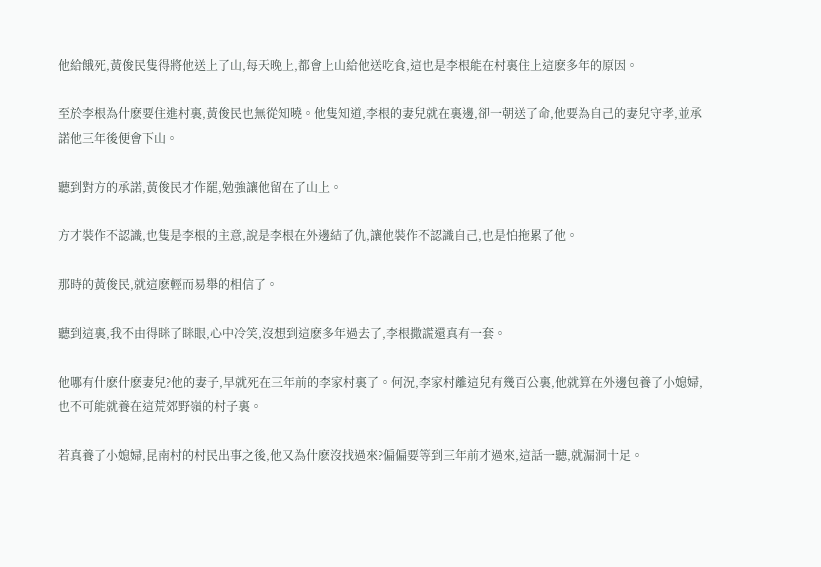他給餓死,黃俊民隻得將他送上了山,每天晚上,都會上山給他送吃食,這也是李根能在村裏住上這麽多年的原因。

至於李根為什麽要住進村裏,黃俊民也無從知曉。他隻知道,李根的妻兒就在裏邊,卻一朝送了命,他要為自己的妻兒守孝,並承諾他三年後便會下山。

聽到對方的承諾,黃俊民才作罷,勉強讓他留在了山上。

方才裝作不認識,也隻是李根的主意,說是李根在外邊結了仇,讓他裝作不認識自己,也是怕拖累了他。

那時的黃俊民,就這麽輕而易舉的相信了。

聽到這裏,我不由得眯了眯眼,心中冷笑,沒想到這麽多年過去了,李根撒謊還真有一套。

他哪有什麽什麽妻兒?他的妻子,早就死在三年前的李家村裏了。何況,李家村離這兒有幾百公裏,他就算在外邊包養了小媳婦,也不可能就養在這荒郊野嶺的村子裏。

若真養了小媳婦,昆南村的村民出事之後,他又為什麽沒找過來?偏偏要等到三年前才過來,這話一聽,就漏洞十足。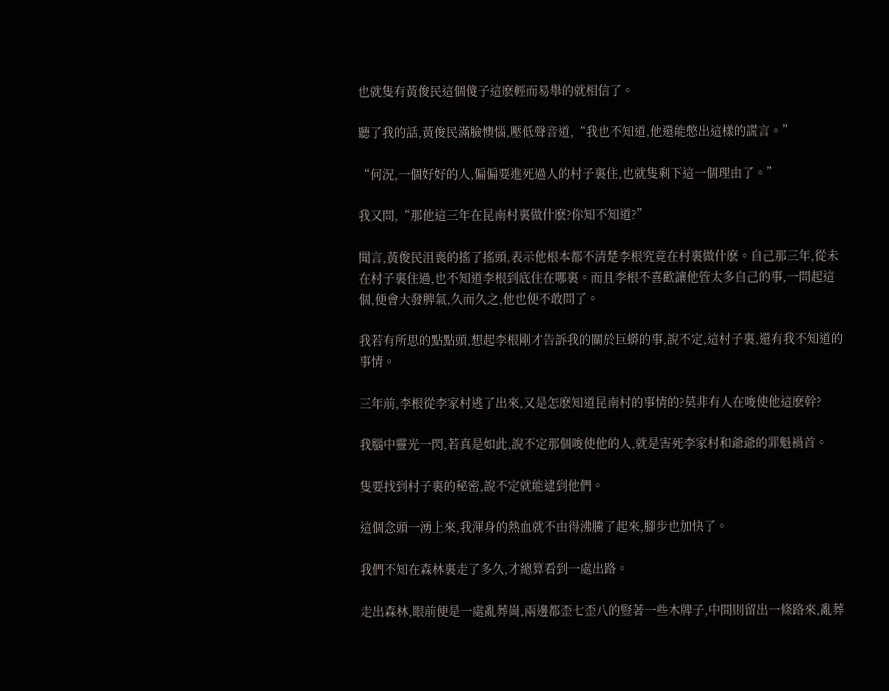也就隻有黃俊民這個傻子這麽輕而易舉的就相信了。

聽了我的話,黃俊民滿臉懊惱,壓低聲音道,“我也不知道,他還能憋出這樣的謊言。”

“何況,一個好好的人,偏偏要進死過人的村子裏住,也就隻剩下這一個理由了。”

我又問,“那他這三年在昆南村裏做什麽?你知不知道?”

聞言,黃俊民沮喪的搖了搖頭,表示他根本都不清楚李根究竟在村裏做什麽。自己那三年,從未在村子裏住過,也不知道李根到底住在哪裏。而且李根不喜歡讓他管太多自己的事,一問起這個,便會大發脾氣,久而久之,他也便不敢問了。

我若有所思的點點頭,想起李根剛才告訴我的關於巨蟒的事,說不定,這村子裏,還有我不知道的事情。

三年前,李根從李家村逃了出來,又是怎麽知道昆南村的事情的?莫非有人在唆使他這麽幹?

我腦中靈光一閃,若真是如此,說不定那個唆使他的人,就是害死李家村和爺爺的罪魁禍首。

隻要找到村子裏的秘密,說不定就能逮到他們。

這個念頭一湧上來,我渾身的熱血就不由得沸騰了起來,腳步也加快了。

我們不知在森林裏走了多久,才總算看到一處出路。

走出森林,眼前便是一處亂葬崗,兩邊都歪七歪八的豎著一些木牌子,中間則留出一條路來,亂葬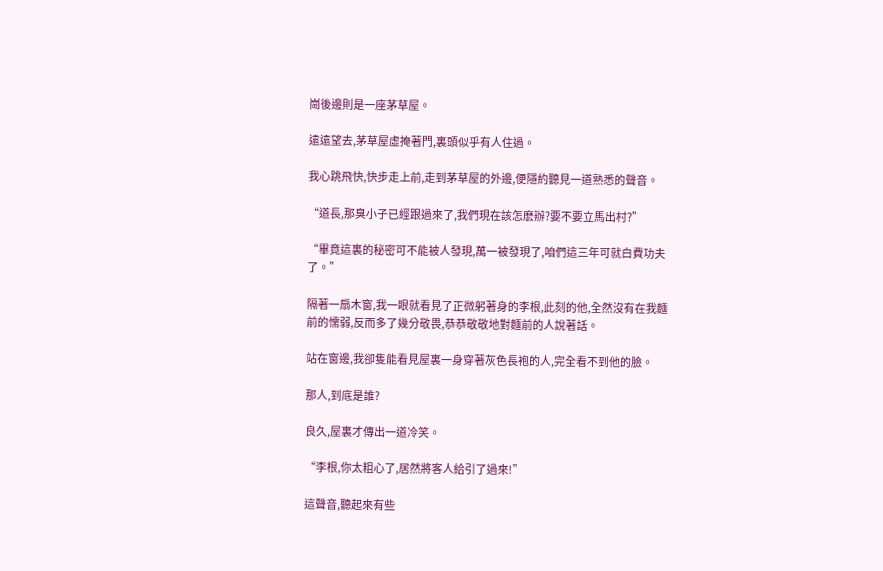崗後邊則是一座茅草屋。

遠遠望去,茅草屋虛掩著門,裏頭似乎有人住過。

我心跳飛快,快步走上前,走到茅草屋的外邊,便隱約聽見一道熟悉的聲音。

“道長,那臭小子已經跟過來了,我們現在該怎麽辦?要不要立馬出村?”

“畢竟這裏的秘密可不能被人發現,萬一被發現了,咱們這三年可就白費功夫了。”

隔著一扇木窗,我一眼就看見了正微躬著身的李根,此刻的他,全然沒有在我麵前的懦弱,反而多了幾分敬畏,恭恭敬敬地對麵前的人說著話。

站在窗邊,我卻隻能看見屋裏一身穿著灰色長袍的人,完全看不到他的臉。

那人,到底是誰?

良久,屋裏才傳出一道冷笑。

“李根,你太粗心了,居然將客人給引了過來!”

這聲音,聽起來有些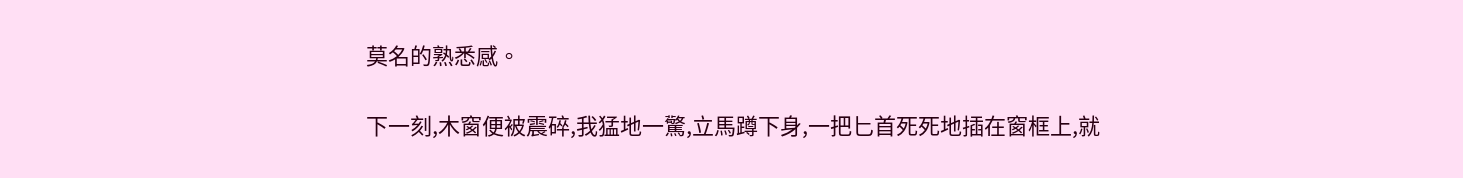莫名的熟悉感。

下一刻,木窗便被震碎,我猛地一驚,立馬蹲下身,一把匕首死死地插在窗框上,就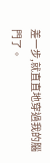差一步,就直直地穿過我的腦門了。